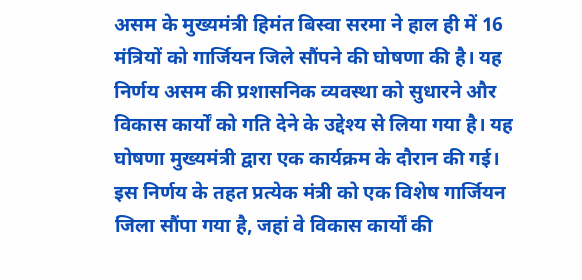असम के मुख्यमंत्री हिमंत बिस्वा सरमा ने हाल ही में 16 मंत्रियों को गार्जियन जिले सौंपने की घोषणा की है। यह निर्णय असम की प्रशासनिक व्यवस्था को सुधारने और विकास कार्यों को गति देने के उद्देश्य से लिया गया है। यह घोषणा मुख्यमंत्री द्वारा एक कार्यक्रम के दौरान की गई।
इस निर्णय के तहत प्रत्येक मंत्री को एक विशेष गार्जियन जिला सौंपा गया है, जहां वे विकास कार्यों की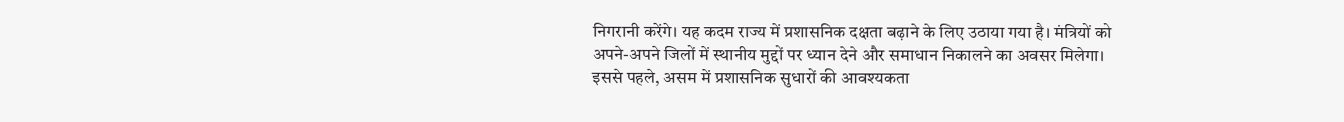निगरानी करेंगे। यह कदम राज्य में प्रशासनिक दक्षता बढ़ाने के लिए उठाया गया है। मंत्रियों को अपने-अपने जिलों में स्थानीय मुद्दों पर ध्यान देने और समाधान निकालने का अवसर मिलेगा।
इससे पहले, असम में प्रशासनिक सुधारों की आवश्यकता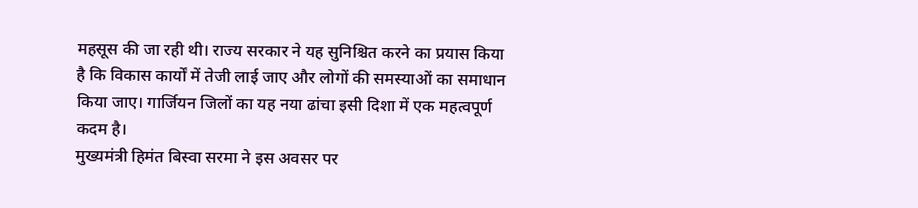महसूस की जा रही थी। राज्य सरकार ने यह सुनिश्चित करने का प्रयास किया है कि विकास कार्यों में तेजी लाई जाए और लोगों की समस्याओं का समाधान किया जाए। गार्जियन जिलों का यह नया ढांचा इसी दिशा में एक महत्वपूर्ण कदम है।
मुख्यमंत्री हिमंत बिस्वा सरमा ने इस अवसर पर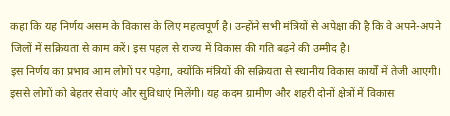कहा कि यह निर्णय असम के विकास के लिए महत्वपूर्ण है। उन्होंने सभी मंत्रियों से अपेक्षा की है कि वे अपने-अपने जिलों में सक्रियता से काम करें। इस पहल से राज्य में विकास की गति बढ़ने की उम्मीद है।
इस निर्णय का प्रभाव आम लोगों पर पड़ेगा, क्योंकि मंत्रियों की सक्रियता से स्थानीय विकास कार्यों में तेजी आएगी। इससे लोगों को बेहतर सेवाएं और सुविधाएं मिलेंगी। यह कदम ग्रामीण और शहरी दोनों क्षेत्रों में विकास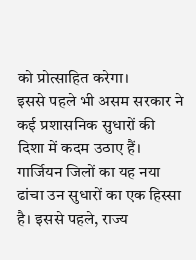को प्रोत्साहित करेगा।
इससे पहले भी असम सरकार ने कई प्रशासनिक सुधारों की दिशा में कदम उठाए हैं। गार्जियन जिलों का यह नया ढांचा उन सुधारों का एक हिस्सा है। इससे पहले, राज्य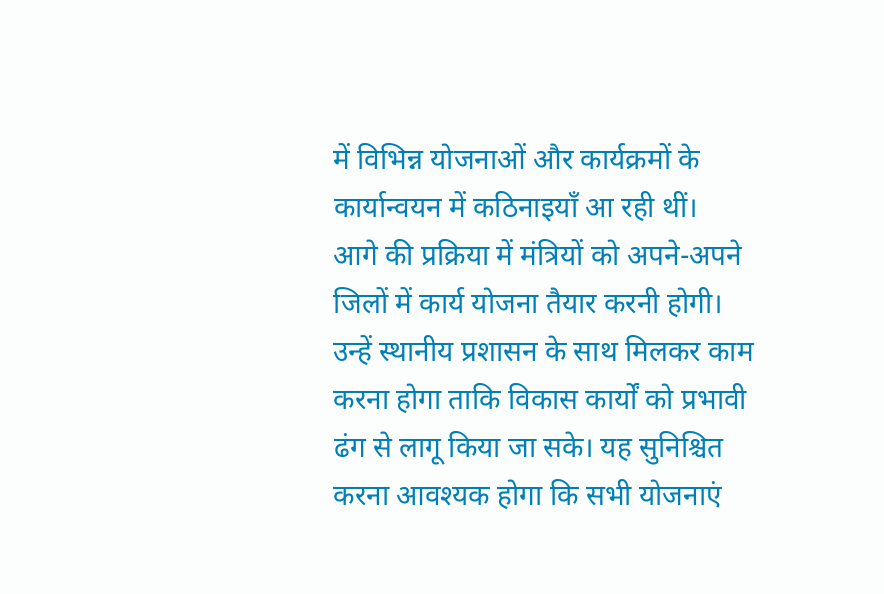में विभिन्न योजनाओं और कार्यक्रमों के कार्यान्वयन में कठिनाइयाँ आ रही थीं।
आगे की प्रक्रिया में मंत्रियों को अपने-अपने जिलों में कार्य योजना तैयार करनी होगी। उन्हें स्थानीय प्रशासन के साथ मिलकर काम करना होगा ताकि विकास कार्यों को प्रभावी ढंग से लागू किया जा सके। यह सुनिश्चित करना आवश्यक होगा कि सभी योजनाएं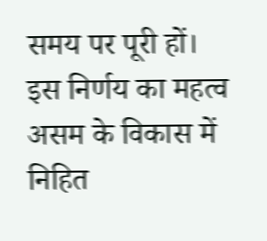समय पर पूरी हों।
इस निर्णय का महत्व असम के विकास में निहित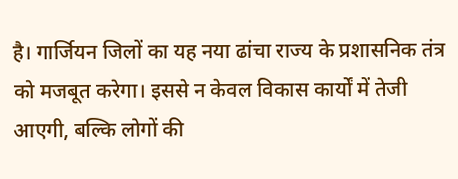है। गार्जियन जिलों का यह नया ढांचा राज्य के प्रशासनिक तंत्र को मजबूत करेगा। इससे न केवल विकास कार्यों में तेजी आएगी, बल्कि लोगों की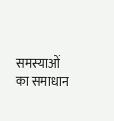समस्याओं का समाधान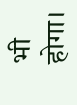भी होगा।